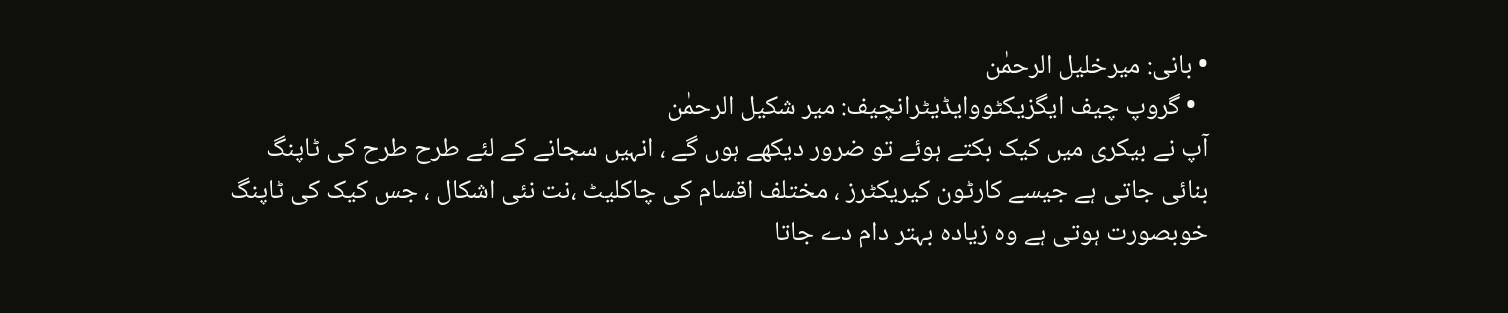• بانی: میرخلیل الرحمٰن
  • گروپ چیف ایگزیکٹووایڈیٹرانچیف: میر شکیل الرحمٰن
آپ نے بیکری میں کیک بکتے ہوئے تو ضرور دیکھے ہوں گے ، انہیں سجانے کے لئے طرح طرح کی ٹاپنگ بنائی جاتی ہے جیسے کارٹون کیریکٹرز ، مختلف اقسام کی چاکلیٹ ،نت نئی اشکال ، جس کیک کی ٹاپنگ خوبصورت ہوتی ہے وہ زیادہ بہتر دام دے جاتا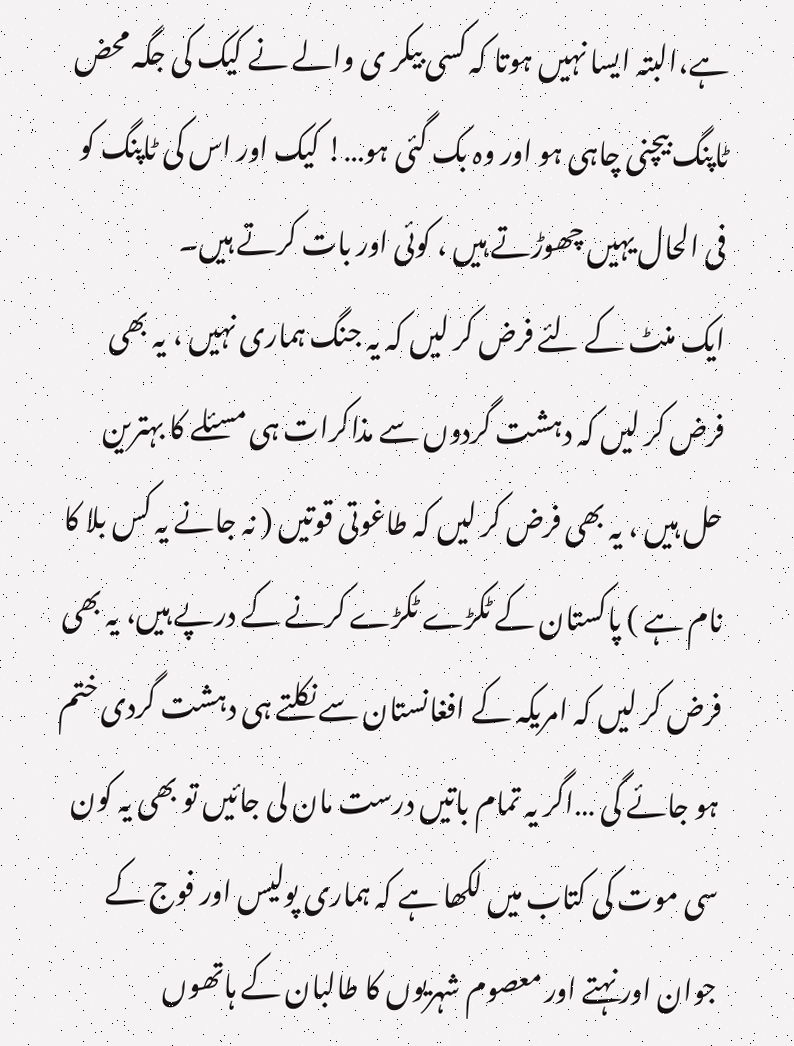ہے،البتہ ایسا نہیں ہوتا کہ کسی بیکر ی والے نے کیک کی جگہ محض ٹاپنگ بیچنی چاہی ہو اور وہ بک گئی ہو…! کیک اور اس کی ٹاپنگ کو فی الحال یہیں چھوڑتے ہیں ، کوئی اور بات کرتے ہیں۔
ایک منٹ کے لئے فرض کر لیں کہ یہ جنگ ہماری نہیں ، یہ بھی فرض کر لیں کہ دہشت گردوں سے مذاکرات ہی مسئلے کا بہترین حل ہیں ، یہ بھی فرض کر لیں کہ طاغوتی قوتیں ( نہ جانے یہ کس بلا کا نام ہے ) پاکستان کے ٹکڑے ٹکڑے کرنے کے درپے ہیں، یہ بھی فرض کر لیں کہ امریکہ کے افغانستان سے نکلتے ہی دہشت گردی ختم ہو جائے گی …اگر یہ تمام باتیں درست مان لی جائیں تو بھی یہ کون سی موت کی کتاب میں لکھا ہے کہ ہماری پولیس اور فوج کے جوان اور نہتے اور معصوم شہریوں کا طالبان کے ہاتھوں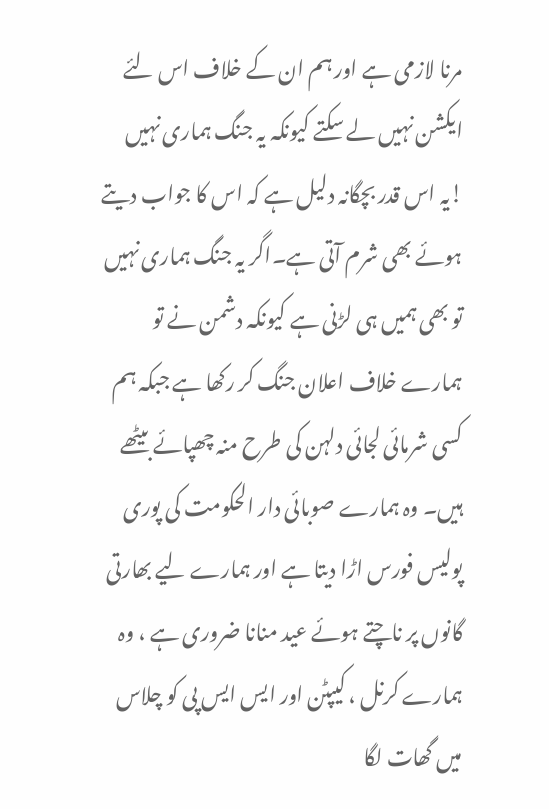مرنا لازمی ہے اور ہم ان کے خلاف اس لئے ایکشن نہیں لے سکتے کیونکہ یہ جنگ ہماری نہیں !یہ اس قدر بچگانہ دلیل ہے کہ اس کا جواب دیتے ہوئے بھی شرم آتی ہے۔اگر یہ جنگ ہماری نہیں تو بھی ہمیں ہی لڑنی ہے کیونکہ دشمن نے تو ہمارے خلاف اعلان جنگ کر رکھا ہے جبکہ ہم کسی شرمائی لجائی دلہن کی طرح منہ چھپائے بیٹھے ہیں۔ وہ ہمارے صوبائی دار الحکومت کی پوری پولیس فورس اڑا دیتا ہے اور ہمارے لیے بھارتی گانوں پر ناچتے ہوئے عید منانا ضروری ہے ، وہ ہمارے کرنل ، کیپٹن اور ایس ایس پی کو چلاس میں گھات لگا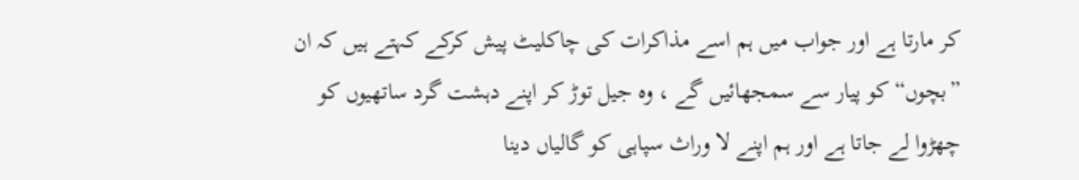کر مارتا ہے اور جواب میں ہم اسے مذاکرات کی چاکلیٹ پیش کرکے کہتے ہیں کہ ان ”بچوں“ کو پیار سے سمجھائیں گے ، وہ جیل توڑ کر اپنے دہشت گرد ساتھیوں کو چھڑوا لے جاتا ہے اور ہم اپنے لا وراث سپاہی کو گالیاں دینا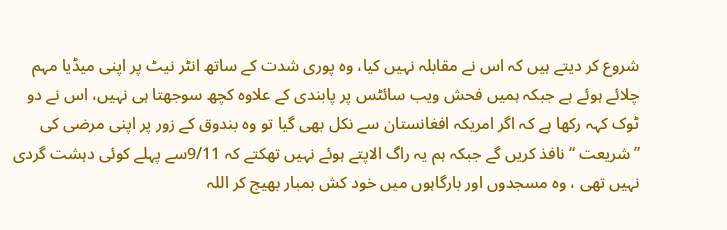شروع کر دیتے ہیں کہ اس نے مقابلہ نہیں کیا، وہ پوری شدت کے ساتھ انٹر نیٹ پر اپنی میڈیا مہم چلائے ہوئے ہے جبکہ ہمیں فحش ویب سائٹس پر پابندی کے علاوہ کچھ سوجھتا ہی نہیں، اس نے دو ٹوک کہہ رکھا ہے کہ اگر امریکہ افغانستان سے نکل بھی گیا تو وہ بندوق کے زور پر اپنی مرضی کی ”شریعت “ نافذ کریں گے جبکہ ہم یہ راگ الاپتے ہوئے نہیں تھکتے کہ 9/11سے پہلے کوئی دہشت گردی نہیں تھی ، وہ مسجدوں اور بارگاہوں میں خود کش بمبار بھیج کر اللہ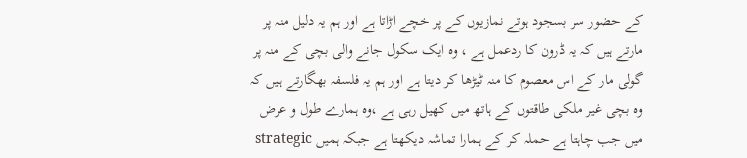کے حضور سر بسجود ہوتے نمازیوں کے پر خچے اڑاتا ہے اور ہم یہ دلیل منہ پر مارتے ہیں کہ یہ ڈرون کا ردعمل ہے ، وہ ایک سکول جانے والی بچی کے منہ پر گولی مار کے اس معصوم کا منہ ٹیڑھا کر دیتا ہے اور ہم یہ فلسفہ بھگارتے ہیں کہ وہ بچی غیر ملکی طاقتوں کے ہاتھ میں کھیل رہی ہے ،وہ ہمارے طول و عرض میں جب چاہتا ہے حملہ کر کے ہمارا تماشہ دیکھتا ہے جبکہ ہمیں strategic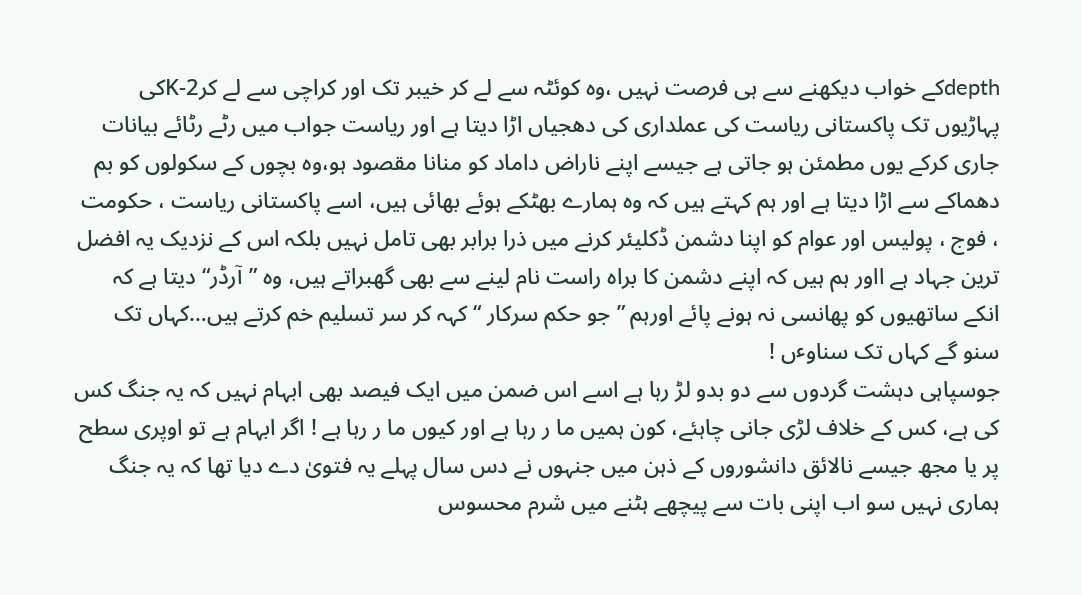depthکے خواب دیکھنے سے ہی فرصت نہیں ،وہ کوئٹہ سے لے کر خیبر تک اور کراچی سے لے کرK-2کی پہاڑیوں تک پاکستانی ریاست کی عملداری کی دھجیاں اڑا دیتا ہے اور ریاست جواب میں رٹے رٹائے بیانات جاری کرکے یوں مطمئن ہو جاتی ہے جیسے اپنے ناراض داماد کو منانا مقصود ہو،وہ بچوں کے سکولوں کو بم دھماکے سے اڑا دیتا ہے اور ہم کہتے ہیں کہ وہ ہمارے بھٹکے ہوئے بھائی ہیں، اسے پاکستانی ریاست ، حکومت ، فوج ، پولیس اور عوام کو اپنا دشمن ڈکلیئر کرنے میں ذرا برابر بھی تامل نہیں بلکہ اس کے نزدیک یہ افضل ترین جہاد ہے ااور ہم ہیں کہ اپنے دشمن کا براہ راست نام لینے سے بھی گھبراتے ہیں، وہ ”آرڈر“ دیتا ہے کہ انکے ساتھیوں کو پھانسی نہ ہونے پائے اورہم ”جو حکم سرکار “ کہہ کر سر تسلیم خم کرتے ہیں…کہاں تک سنو گے کہاں تک سناوٴں !
جوسپاہی دہشت گردوں سے دو بدو لڑ رہا ہے اسے اس ضمن میں ایک فیصد بھی ابہام نہیں کہ یہ جنگ کس کی ہے، کس کے خلاف لڑی جانی چاہئے، کون ہمیں ما ر رہا ہے اور کیوں ما ر رہا ہے ! اگر ابہام ہے تو اوپری سطح پر یا مجھ جیسے نالائق دانشوروں کے ذہن میں جنہوں نے دس سال پہلے یہ فتویٰ دے دیا تھا کہ یہ جنگ ہماری نہیں سو اب اپنی بات سے پیچھے ہٹنے میں شرم محسوس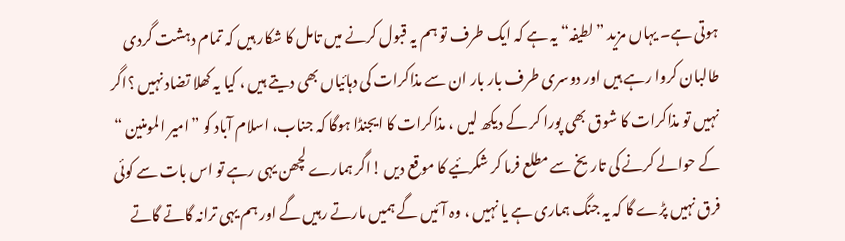ہوتی ہے۔ یہاں مزید ”لطیفہ“ یہ ہے کہ ایک طرف تو ہم یہ قبول کرنے میں تامل کا شکار ہیں کہ تمام دہشت گردی طالبان کروا رہے ہیں اور دوسری طرف بار بار ان سے مذاکرات کی دہائیاں بھی دیتے ہیں ، کیا یہ کھلا تضاد نہیں ؟اگر نہیں تو مذاکرات کا شوق بھی پورا کر کے دیکھ لیں ، مذاکرات کا ایجنڈا ہوگا کہ جناب، اسلام آباد کو ”امیر المومنین “ کے حوالے کرنے کی تاریخ سے مطلع فرما کر شکرئیے کا موقع دیں !اگر ہمارے لچھن یہی رہے تو اس بات سے کوئی فرق نہیں پڑے گا کہ یہ جنگ ہماری ہے یا نہیں ، وہ آئیں گے ہمیں مارتے رہیں گے اور ہم یہی ترانہ گاتے گاتے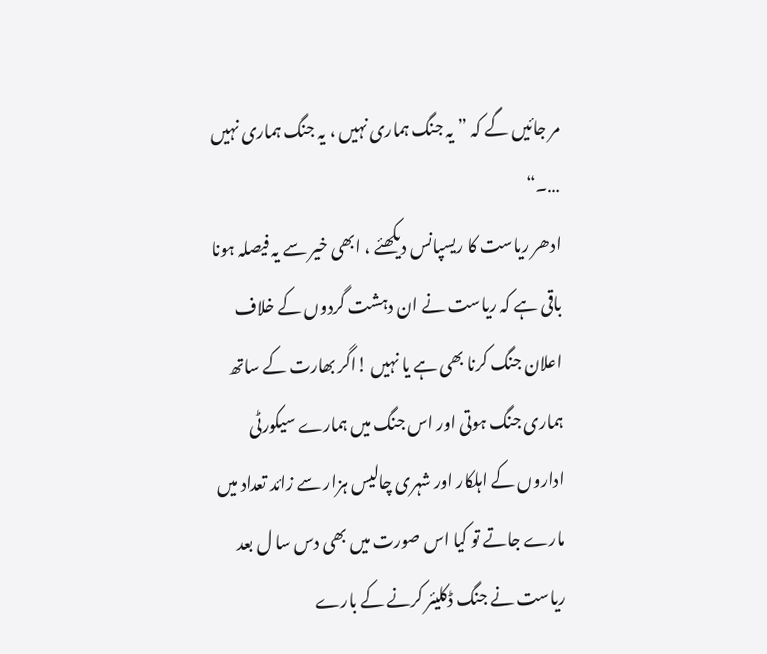مر جائیں گے کہ ”یہ جنگ ہماری نہیں ، یہ جنگ ہماری نہیں …۔“
ادھر ریاست کا ریسپانس دیکھئے ، ابھی خیر سے یہ فیصلہ ہونا باقی ہے کہ ریاست نے ان دہشت گردوں کے خلاف اعلان جنگ کرنا بھی ہے یا نہیں !اگر بھارت کے ساتھ ہماری جنگ ہوتی اور اس جنگ میں ہمارے سیکورٹی اداروں کے اہلکار اور شہری چالیس ہزار سے زائد تعداد میں مارے جاتے تو کیا اس صورت میں بھی دس سا ل بعد ریاست نے جنگ ڈکلیئر کرنے کے بارے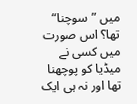میں ”سوچنا“ تھا؟ اس صورت میں کسی نے میڈیا کو پوچھنا تھا اور نہ ہی ایک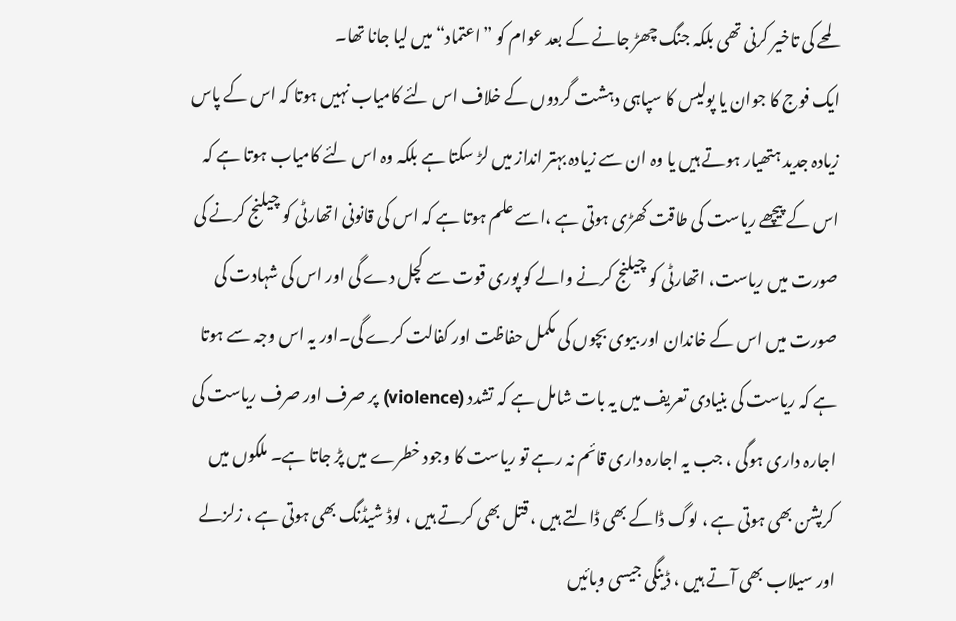لمحے کی تاخیر کرنی تھی بلکہ جنگ چھڑ جانے کے بعد عوام کو ”اعتماد“ میں لیا جانا تھا۔
ایک فوج کا جوان یا پولیس کا سپاہی دہشت گردوں کے خلاف اس لئے کامیاب نہیں ہوتا کہ اس کے پاس زیادہ جدید ہتھیار ہوتے ہیں یا وہ ان سے زیادہ بہتر انداز میں لڑ سکتا ہے بلکہ وہ اس لئے کامیاب ہوتا ہے کہ اس کے پیچھے ریاست کی طاقت کھڑی ہوتی ہے ،اسے علم ہوتا ہے کہ اس کی قانونی اتھارٹی کو چیلنج کرنے کی صورت میں ریاست، اتھارٹی کو چیلنج کرنے والے کو پوری قوت سے کچل دے گی اور اس کی شہادت کی صورت میں اس کے خاندان اور بیوی بچوں کی مکمل حفاظت اور کفالت کرے گی۔اور یہ اس وجہ سے ہوتا ہے کہ ریاست کی بنیادی تعریف میں یہ بات شامل ہے کہ تشدد (violence) پر صرف اور صرف ریاست کی اجارہ داری ہوگی ، جب یہ اجارہ داری قائم نہ رہے تو ریاست کا وجود خطرے میں پڑ جاتا ہے۔ ملکوں میں کرپشن بھی ہوتی ہے ، لوگ ڈاکے بھی ڈالتے ہیں ، قتل بھی کرتے ہیں ، لوڈ شیڈنگ بھی ہوتی ہے ، زلزلے اور سیلاب بھی آتے ہیں ، ڈینگی جیسی وبائیں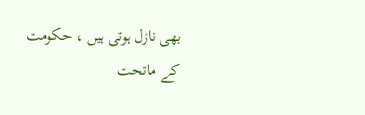بھی نازل ہوتی ہیں ، حکومت کے ماتحت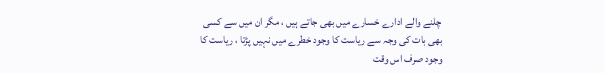چلنے والے ادارے خسارے میں بھی جاتے ہیں ، مگر ان میں سے کسی بھی بات کی وجہ سے ریاست کا وجود خطرے میں نہیں پڑتا ، ریاست کا وجود صرف اس وقت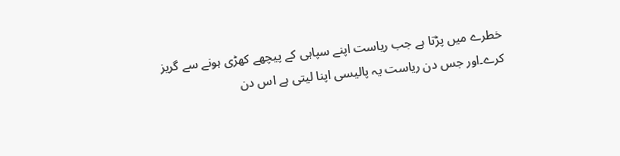خطرے میں پڑتا ہے جب ریاست اپنے سپاہی کے پیچھے کھڑی ہونے سے گریز کرے۔اور جس دن ریاست یہ پالیسی اپنا لیتی ہے اس دن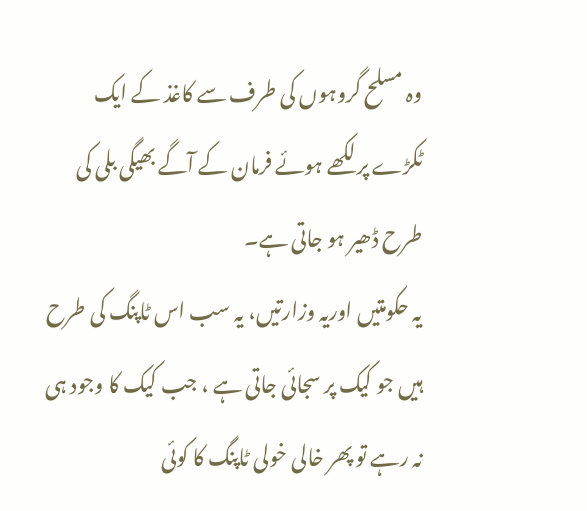وہ مسلح گروہوں کی طرف سے کاغذ کے ایک ٹکڑے پر لکھے ہوئے فرمان کے آگے بھیگی بلی کی طرح ڈھیر ہو جاتی ہے۔
یہ حکومتیں اوریہ وزارتیں، یہ سب اس ٹاپنگ کی طرح ہیں جو کیک پر سجائی جاتی ہے ، جب کیک کا وجود ہی نہ رہے تو پھر خالی خولی ٹاپنگ کا کوئی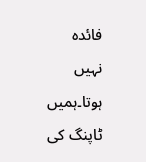فائدہ نہیں ہوتا۔ہمیں ٹاپنگ کی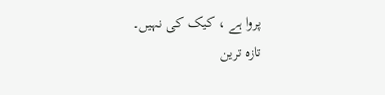پروا ہے ، کیک کی نہیں۔
تازہ ترین